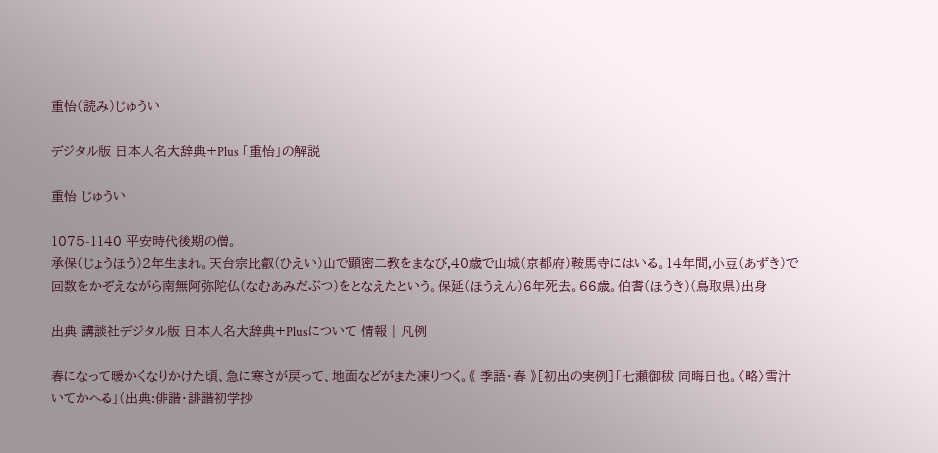重怡(読み)じゅうい

デジタル版 日本人名大辞典+Plus 「重怡」の解説

重怡 じゅうい

1075-1140 平安時代後期の僧。
承保(じょうほう)2年生まれ。天台宗比叡(ひえい)山で顕密二教をまなび,40歳で山城(京都府)鞍馬寺にはいる。14年間,小豆(あずき)で回数をかぞえながら南無阿弥陀仏(なむあみだぶつ)をとなえたという。保延(ほうえん)6年死去。66歳。伯耆(ほうき)(鳥取県)出身

出典 講談社デジタル版 日本人名大辞典+Plusについて 情報 | 凡例

春になって暖かくなりかけた頃、急に寒さが戻って、地面などがまた凍りつく。《 季語・春 》[初出の実例]「七瀬御秡 同晦日也。〈略〉雪汁いてかへる」(出典:俳諧・誹諧初学抄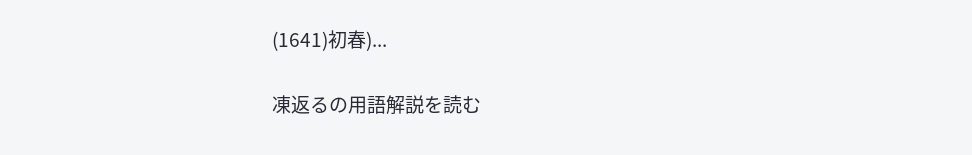(1641)初春)...

凍返るの用語解説を読む